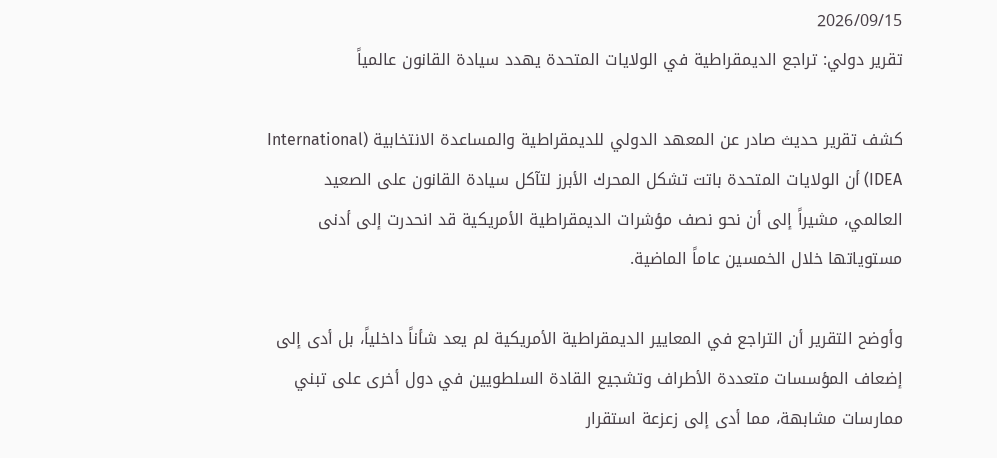2026/09/15
تقرير دولي: تراجع الديمقراطية في الولايات المتحدة يهدد سيادة القانون عالمياً

كشف تقرير حديث صادر عن المعهد الدولي للديمقراطية والمساعدة الانتخابية (International IDEA) أن الولايات المتحدة باتت تشكل المحرك الأبرز لتآكل سيادة القانون على الصعيد العالمي، مشيراً إلى أن نحو نصف مؤشرات الديمقراطية الأمريكية قد انحدرت إلى أدنى مستوياتها خلال الخمسين عاماً الماضية.

وأوضح التقرير أن التراجع في المعايير الديمقراطية الأمريكية لم يعد شأناً داخلياً، بل أدى إلى إضعاف المؤسسات متعددة الأطراف وتشجيع القادة السلطويين في دول أخرى على تبني ممارسات مشابهة، مما أدى إلى زعزعة استقرار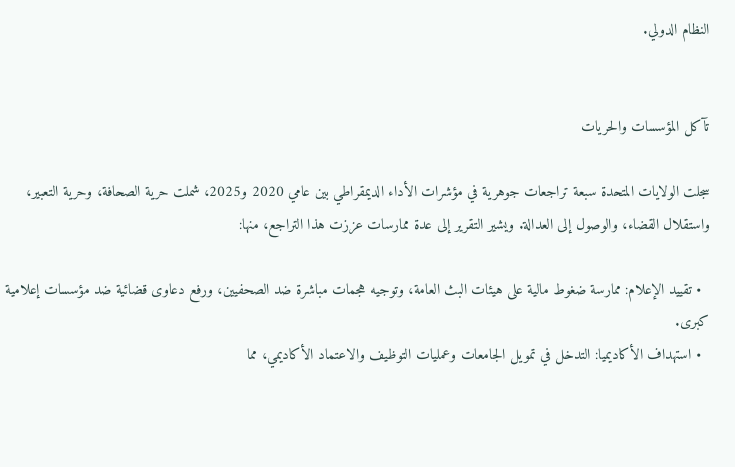النظام الدولي.


تآكل المؤسسات والحريات

سجلت الولايات المتحدة سبعة تراجعات جوهرية في مؤشرات الأداء الديمقراطي بين عامي 2020 و2025، شملت حرية الصحافة، وحرية التعبير، واستقلال القضاء، والوصول إلى العدالة. ويشير التقرير إلى عدة ممارسات عززت هذا التراجع، منها:

  • تقييد الإعلام: ممارسة ضغوط مالية على هيئات البث العامة، وتوجيه هجمات مباشرة ضد الصحفيين، ورفع دعاوى قضائية ضد مؤسسات إعلامية كبرى.
  • استهداف الأكاديميا: التدخل في تمويل الجامعات وعمليات التوظيف والاعتماد الأكاديمي، مما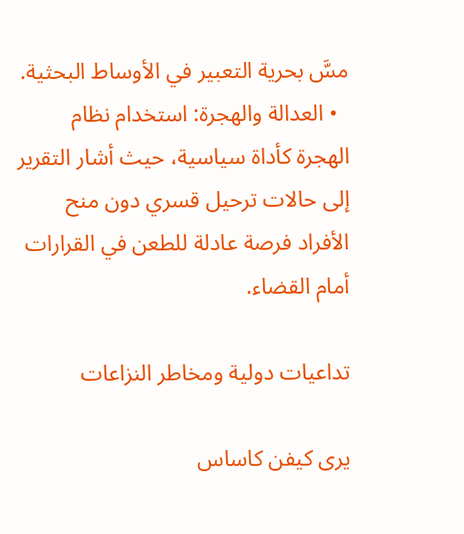مسَّ بحرية التعبير في الأوساط البحثية.
  • العدالة والهجرة: استخدام نظام الهجرة كأداة سياسية، حيث أشار التقرير إلى حالات ترحيل قسري دون منح الأفراد فرصة عادلة للطعن في القرارات أمام القضاء.

تداعيات دولية ومخاطر النزاعات

يرى كيفن كاساس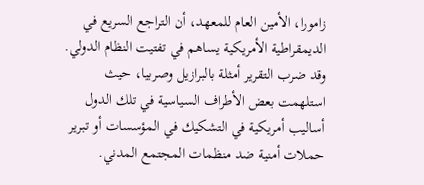زامورا، الأمين العام للمعهد، أن التراجع السريع في الديمقراطية الأمريكية يساهم في تفتيت النظام الدولي. وقد ضرب التقرير أمثلة بالبرازيل وصربيا، حيث استلهمت بعض الأطراف السياسية في تلك الدول أساليب أمريكية في التشكيك في المؤسسات أو تبرير حملات أمنية ضد منظمات المجتمع المدني.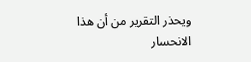ويحذر التقرير من أن هذا الانحسار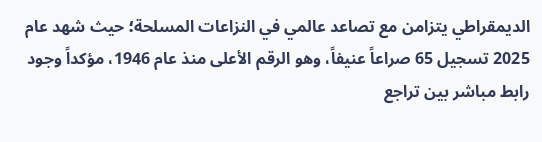الديمقراطي يتزامن مع تصاعد عالمي في النزاعات المسلحة؛ حيث شهد عام 2025 تسجيل 65 صراعاً عنيفاً، وهو الرقم الأعلى منذ عام 1946، مؤكداً وجود رابط مباشر بين تراجع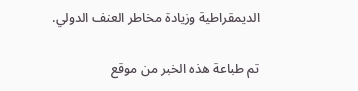الديمقراطية وزيادة مخاطر العنف الدولي.

تم طباعة هذه الخبر من موقع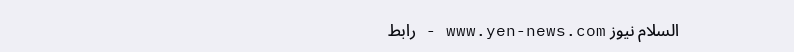السلام نيوز www.yen-news.com - رابط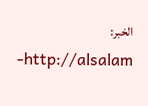الخبر: http://alsalam-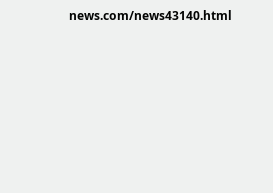news.com/news43140.html